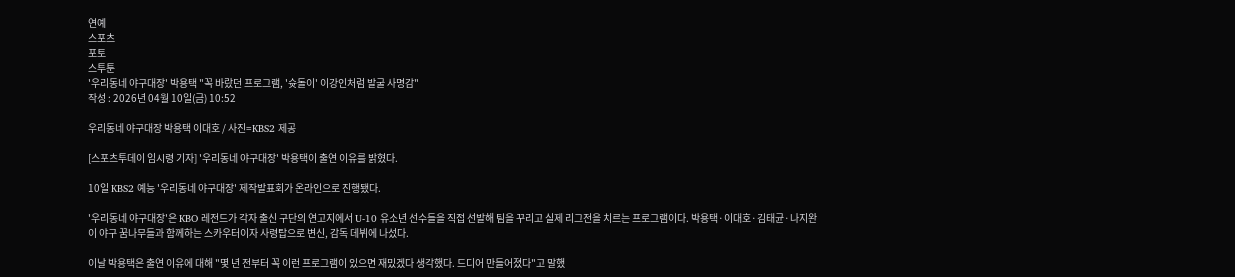연예
스포츠
포토
스투툰
'우리동네 야구대장' 박용택 "꼭 바랐던 프로그램, '슛돌이' 이강인처럼 발굴 사명감"
작성 : 2026년 04월 10일(금) 10:52

우리동네 야구대장 박용택 이대호 / 사진=KBS2 제공

[스포츠투데이 임시령 기자] '우리동네 야구대장' 박용택이 출연 이유를 밝혔다.

10일 KBS2 예능 '우리동네 야구대장' 제작발표회가 온라인으로 진행됐다.

'우리동네 야구대장'은 KBO 레전드가 각자 출신 구단의 연고지에서 U-10 유소년 선수들을 직접 선발해 팀을 꾸리고 실제 리그전을 치르는 프로그램이다. 박용택·이대호·김태균·나지완이 야구 꿈나무들과 함께하는 스카우터이자 사령탑으로 변신, 감독 데뷔에 나섰다.

이날 박용택은 출연 이유에 대해 "몇 년 전부터 꼭 이런 프로그램이 있으면 재밌겠다 생각했다. 드디어 만들어졌다"고 말했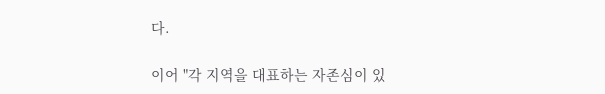다.

이어 "각 지역을 대표하는 자존심이 있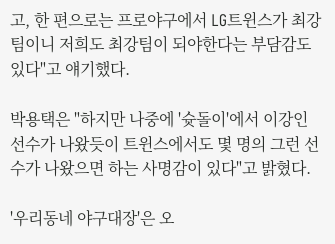고, 한 편으로는 프로야구에서 LG트윈스가 최강팀이니 저희도 최강팀이 되야한다는 부담감도 있다"고 얘기했다.

박용택은 "하지만 나중에 '슛돌이'에서 이강인 선수가 나왔듯이 트윈스에서도 몇 명의 그런 선수가 나왔으면 하는 사명감이 있다"고 밝혔다.

'우리동네 야구대장'은 오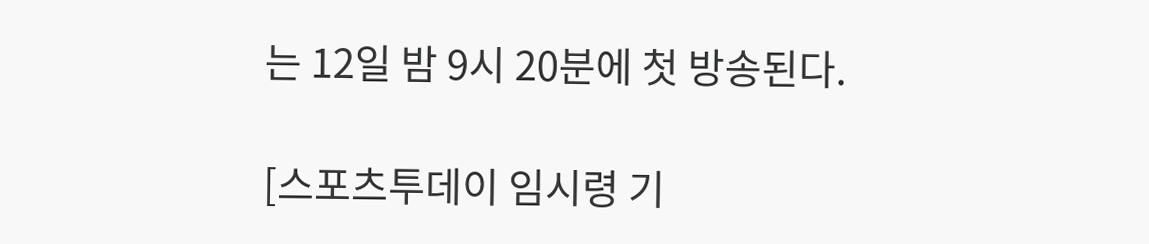는 12일 밤 9시 20분에 첫 방송된다.

[스포츠투데이 임시령 기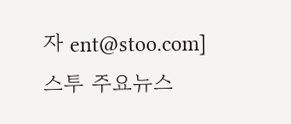자 ent@stoo.com]
스투 주요뉴스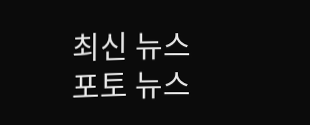최신 뉴스
포토 뉴스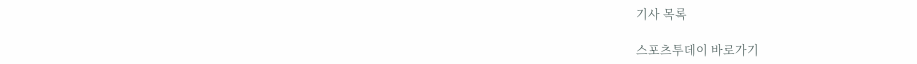기사 목록

스포츠투데이 바로가기